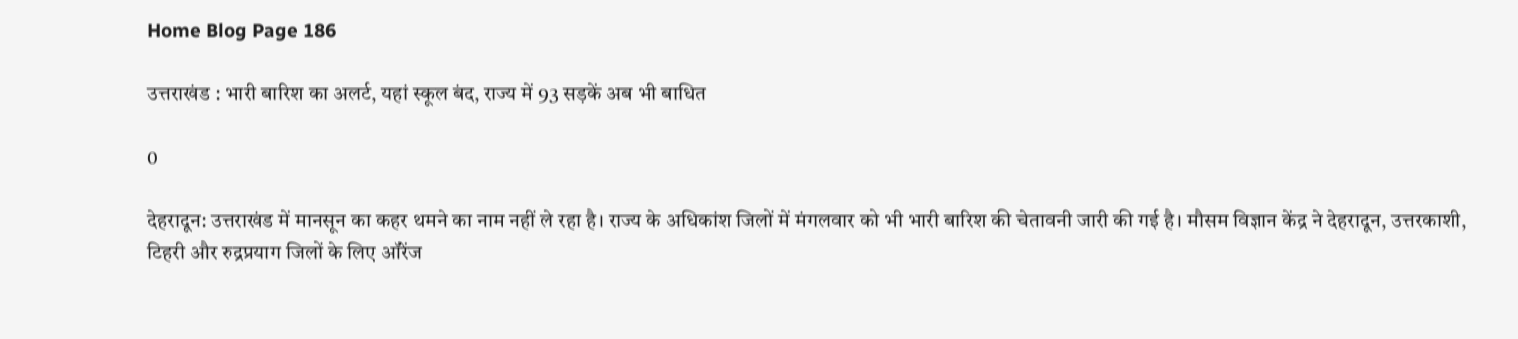Home Blog Page 186

उत्तराखंड : भारी बारिश का अलर्ट, यहां स्कूल बंद, राज्य में 93 सड़कें अब भी बाधित

0

देहरादून: उत्तराखंड में मानसून का कहर थमने का नाम नहीं ले रहा है। राज्य के अधिकांश जिलों में मंगलवार को भी भारी बारिश की चेतावनी जारी की गई है। मौसम विज्ञान केंद्र ने देहरादून, उत्तरकाशी, टिहरी और रुद्रप्रयाग जिलों के लिए ऑरेंज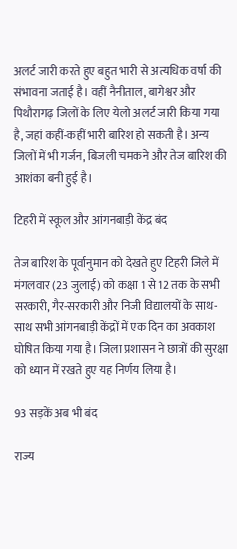अलर्ट जारी करते हुए बहुत भारी से अत्यधिक वर्षा की संभावना जताई है। वहीं नैनीताल, बागेश्वर और पिथौरागढ़ जिलों के लिए येलो अलर्ट जारी किया गया है, जहां कहीं-कहीं भारी बारिश हो सकती है। अन्य जिलों में भी गर्जन, बिजली चमकने और तेज बारिश की आशंका बनी हुई है।

टिहरी में स्कूल और आंगनबाड़ी केंद्र बंद

तेज बारिश के पूर्वानुमान को देखते हुए टिहरी जिले में मंगलवार (23 जुलाई) को कक्षा 1 से 12 तक के सभी सरकारी, गैर-सरकारी और निजी विद्यालयों के साथ-साथ सभी आंगनबाड़ी केंद्रों में एक दिन का अवकाश घोषित किया गया है। जिला प्रशासन ने छात्रों की सुरक्षा को ध्यान में रखते हुए यह निर्णय लिया है।

93 सड़कें अब भी बंद

राज्य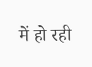में हो रही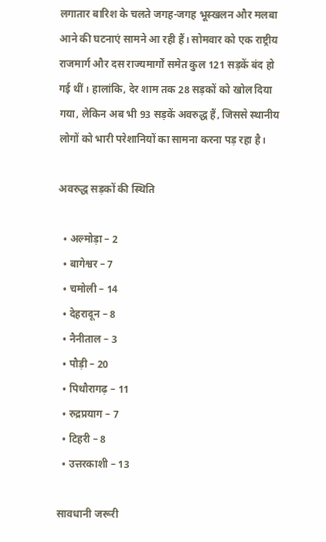लगातार बारिश के चलते जगह-जगह भूस्खलन और मलबा आने की घटनाएं सामने आ रही हैं। सोमवार को एक राष्ट्रीय राजमार्ग और दस राज्यमार्गों समेत कुल 121 सड़कें बंद हो गई थीं। हालांकि, देर शाम तक 28 सड़कों को खोल दिया गया, लेकिन अब भी 93 सड़कें अवरुद्ध हैं, जिससे स्थानीय लोगों को भारी परेशानियों का सामना करना पड़ रहा है।

अवरुद्ध सड़कों की स्थिति

  • अल्मोड़ा – 2
  • बागेश्वर – 7
  • चमोली – 14
  • देहरादून – 8
  • नैनीताल – 3
  • पौड़ी – 20
  • पिथौरागढ़ – 11
  • रुद्रप्रयाग – 7
  • टिहरी – 8
  • उत्तरकाशी – 13

सावधानी जरूरी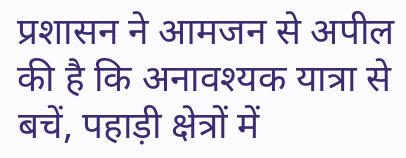प्रशासन ने आमजन से अपील की है कि अनावश्यक यात्रा से बचें, पहाड़ी क्षेत्रों में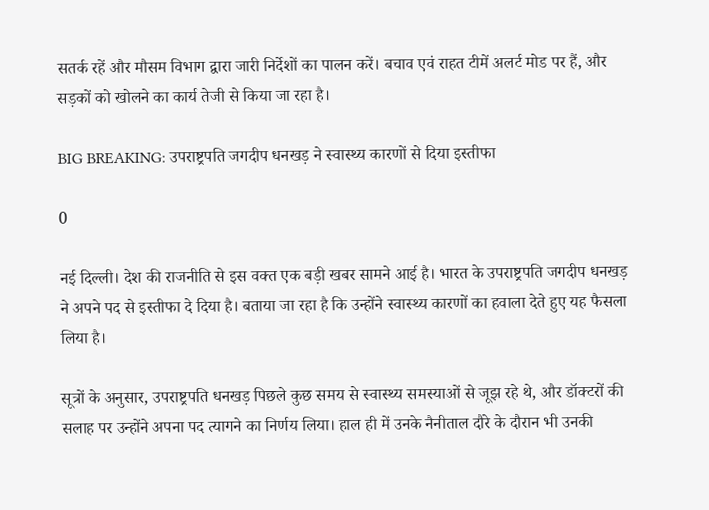सतर्क रहें और मौसम विभाग द्वारा जारी निर्देशों का पालन करें। बचाव एवं राहत टीमें अलर्ट मोड पर हैं, और सड़कों को खोलने का कार्य तेजी से किया जा रहा है।

BIG BREAKING: उपराष्ट्रपति जगदीप धनखड़ ने स्वास्थ्य कारणों से दिया इस्तीफा

0

नई दिल्ली। देश की राजनीति से इस वक्त एक बड़ी खबर सामने आई है। भारत के उपराष्ट्रपति जगदीप धनखड़ ने अपने पद से इस्तीफा दे दिया है। बताया जा रहा है कि उन्होंने स्वास्थ्य कारणों का हवाला देते हुए यह फैसला लिया है।

सूत्रों के अनुसार, उपराष्ट्रपति धनखड़ पिछले कुछ समय से स्वास्थ्य समस्याओं से जूझ रहे थे, और डॉक्टरों की सलाह पर उन्होंने अपना पद त्यागने का निर्णय लिया। हाल ही में उनके नैनीताल दौरे के दौरान भी उनकी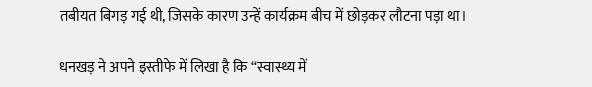तबीयत बिगड़ गई थी, जिसके कारण उन्हें कार्यक्रम बीच में छोड़कर लौटना पड़ा था।

धनखड़ ने अपने इस्तीफे में लिखा है कि “स्वास्थ्य में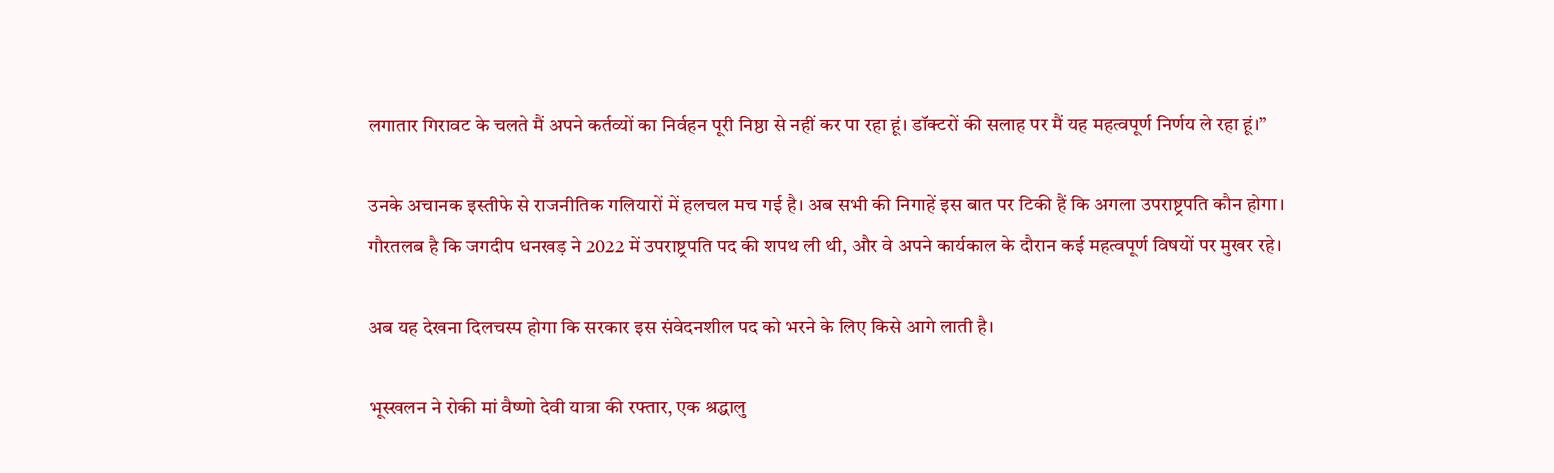लगातार गिरावट के चलते मैं अपने कर्तव्यों का निर्वहन पूरी निष्ठा से नहीं कर पा रहा हूं। डॉक्टरों की सलाह पर मैं यह महत्वपूर्ण निर्णय ले रहा हूं।”

उनके अचानक इस्तीफे से राजनीतिक गलियारों में हलचल मच गई है। अब सभी की निगाहें इस बात पर टिकी हैं कि अगला उपराष्ट्रपति कौन होगा। गौरतलब है कि जगदीप धनखड़ ने 2022 में उपराष्ट्रपति पद की शपथ ली थी, और वे अपने कार्यकाल के दौरान कई महत्वपूर्ण विषयों पर मुखर रहे।

अब यह देखना दिलचस्प होगा कि सरकार इस संवेदनशील पद को भरने के लिए किसे आगे लाती है।

भूस्खलन ने रोकी मां वैष्णो देवी यात्रा की रफ्तार, एक श्रद्धालु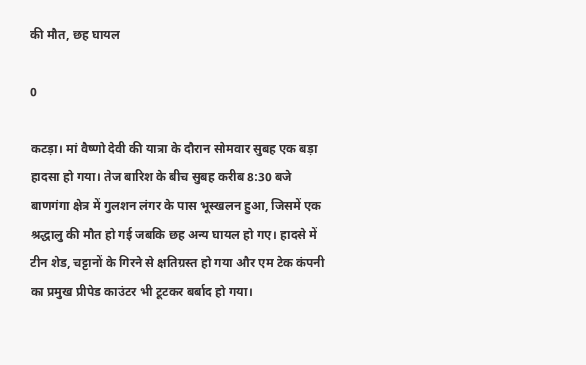की मौत, छह घायल

0

कटड़ा। मां वैष्णो देवी की यात्रा के दौरान सोमवार सुबह एक बड़ा हादसा हो गया। तेज बारिश के बीच सुबह करीब 8:30 बजे बाणगंगा क्षेत्र में गुलशन लंगर के पास भूस्खलन हुआ, जिसमें एक श्रद्धालु की मौत हो गई जबकि छह अन्य घायल हो गए। हादसे में टीन शेड, चट्टानों के गिरने से क्षतिग्रस्त हो गया और एम टेक कंपनी का प्रमुख प्रीपेड काउंटर भी टूटकर बर्बाद हो गया।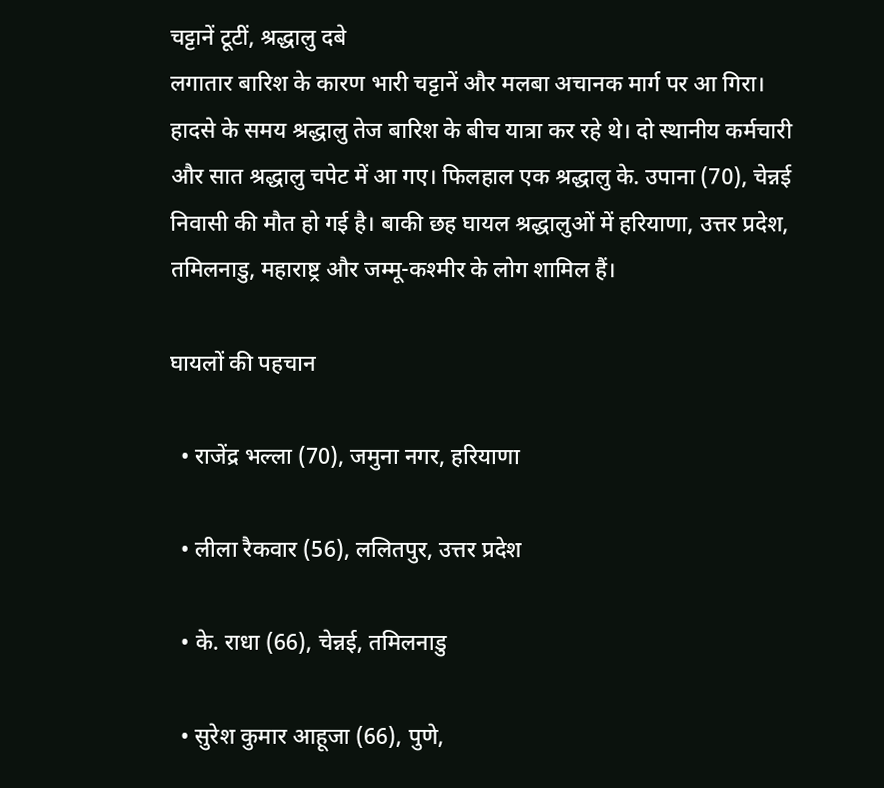चट्टानें टूटीं, श्रद्धालु दबे
लगातार बारिश के कारण भारी चट्टानें और मलबा अचानक मार्ग पर आ गिरा। हादसे के समय श्रद्धालु तेज बारिश के बीच यात्रा कर रहे थे। दो स्थानीय कर्मचारी और सात श्रद्धालु चपेट में आ गए। फिलहाल एक श्रद्धालु के. उपाना (70), चेन्नई निवासी की मौत हो गई है। बाकी छह घायल श्रद्धालुओं में हरियाणा, उत्तर प्रदेश, तमिलनाडु, महाराष्ट्र और जम्मू-कश्मीर के लोग शामिल हैं।

घायलों की पहचान

  • राजेंद्र भल्ला (70), जमुना नगर, हरियाणा

  • लीला रैकवार (56), ललितपुर, उत्तर प्रदेश

  • के. राधा (66), चेन्नई, तमिलनाडु

  • सुरेश कुमार आहूजा (66), पुणे,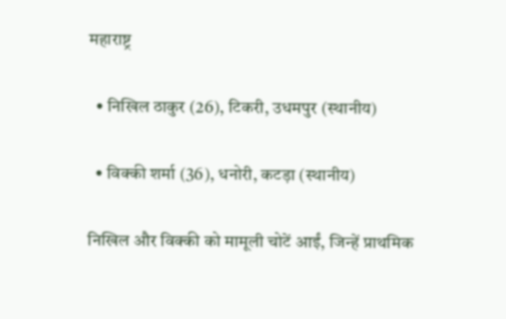महाराष्ट्र

  • निखिल ठाकुर (26), टिकरी, उधमपुर (स्थानीय)

  • विक्की शर्मा (36), धनोरी, कटड़ा (स्थानीय)

निखिल और विक्की को मामूली चोटें आईं, जिन्हें प्राथमिक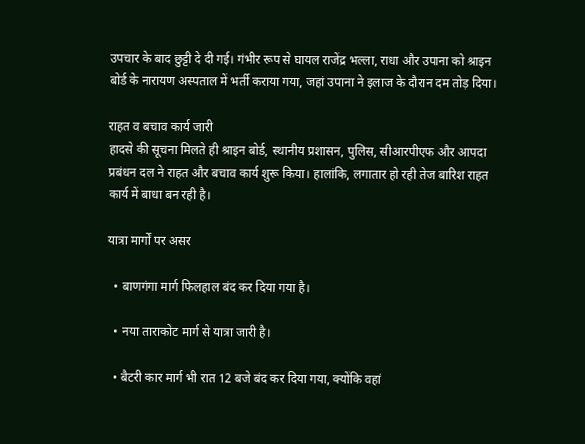उपचार के बाद छुट्टी दे दी गई। गंभीर रूप से घायल राजेंद्र भल्ला, राधा और उपाना को श्राइन बोर्ड के नारायण अस्पताल में भर्ती कराया गया, जहां उपाना ने इलाज के दौरान दम तोड़ दिया।

राहत व बचाव कार्य जारी
हादसे की सूचना मिलते ही श्राइन बोर्ड, स्थानीय प्रशासन, पुलिस, सीआरपीएफ और आपदा प्रबंधन दल ने राहत और बचाव कार्य शुरू किया। हालांकि, लगातार हो रही तेज बारिश राहत कार्य में बाधा बन रही है।

यात्रा मार्गों पर असर

  • बाणगंगा मार्ग फिलहाल बंद कर दिया गया है।

  • नया ताराकोट मार्ग से यात्रा जारी है।

  • बैटरी कार मार्ग भी रात 12 बजे बंद कर दिया गया, क्योंकि वहां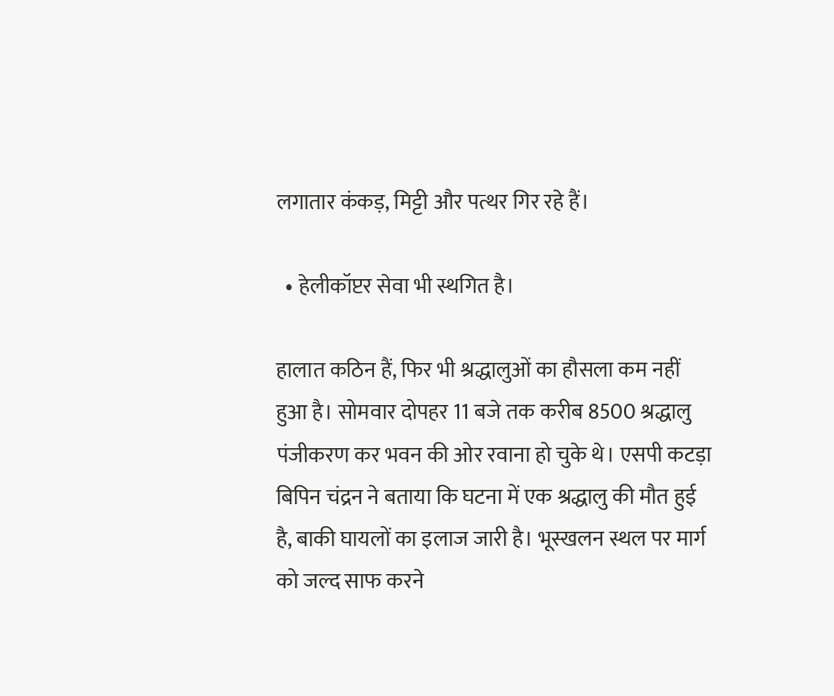लगातार कंकड़, मिट्टी और पत्थर गिर रहे हैं।

  • हेलीकॉप्टर सेवा भी स्थगित है।

हालात कठिन हैं, फिर भी श्रद्धालुओं का हौसला कम नहीं हुआ है। सोमवार दोपहर 11 बजे तक करीब 8500 श्रद्धालु पंजीकरण कर भवन की ओर रवाना हो चुके थे। एसपी कटड़ा बिपिन चंद्रन ने बताया कि घटना में एक श्रद्धालु की मौत हुई है, बाकी घायलों का इलाज जारी है। भूस्खलन स्थल पर मार्ग को जल्द साफ करने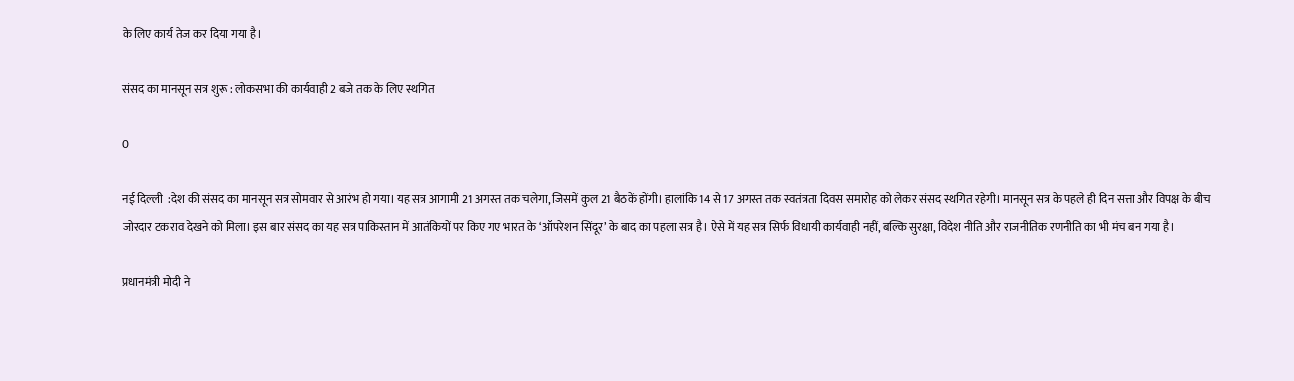के लिए कार्य तेज कर दिया गया है।

संसद का मानसून सत्र शुरू : लोकसभा की कार्यवाही 2 बजे तक के लिए स्थगित

0

नई दिल्ली  :देश की संसद का मानसून सत्र सोमवार से आरंभ हो गया। यह सत्र आगामी 21 अगस्त तक चलेगा, जिसमें कुल 21 बैठकें होंगी। हालांकि 14 से 17 अगस्त तक स्वतंत्रता दिवस समारोह को लेकर संसद स्थगित रहेगी। मानसून सत्र के पहले ही दिन सत्ता और विपक्ष के बीच जोरदार टकराव देखने को मिला। इस बार संसद का यह सत्र पाकिस्तान में आतंकियों पर किए गए भारत के ‘ऑपरेशन सिंदूर’ के बाद का पहला सत्र है। ऐसे में यह सत्र सिर्फ विधायी कार्यवाही नहीं, बल्कि सुरक्षा, विदेश नीति और राजनीतिक रणनीति का भी मंच बन गया है।

प्रधानमंत्री मोदी ने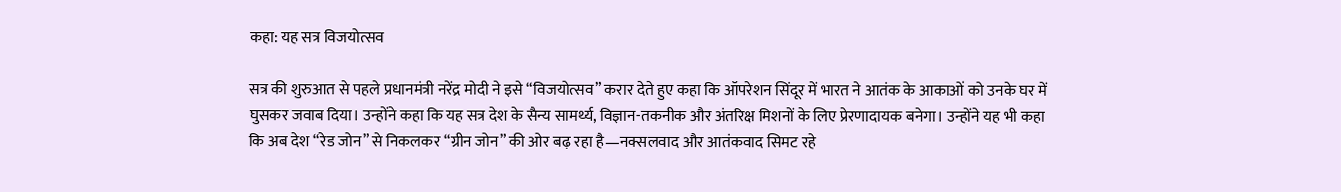कहा: यह सत्र विजयोत्सव

सत्र की शुरुआत से पहले प्रधानमंत्री नरेंद्र मोदी ने इसे “विजयोत्सव” करार देते हुए कहा कि ऑपरेशन सिंदूर में भारत ने आतंक के आकाओं को उनके घर में घुसकर जवाब दिया। उन्होंने कहा कि यह सत्र देश के सैन्य सामर्थ्य, विज्ञान-तकनीक और अंतरिक्ष मिशनों के लिए प्रेरणादायक बनेगा। उन्होंने यह भी कहा कि अब देश “रेड जोन” से निकलकर “ग्रीन जोन” की ओर बढ़ रहा है—नक्सलवाद और आतंकवाद सिमट रहे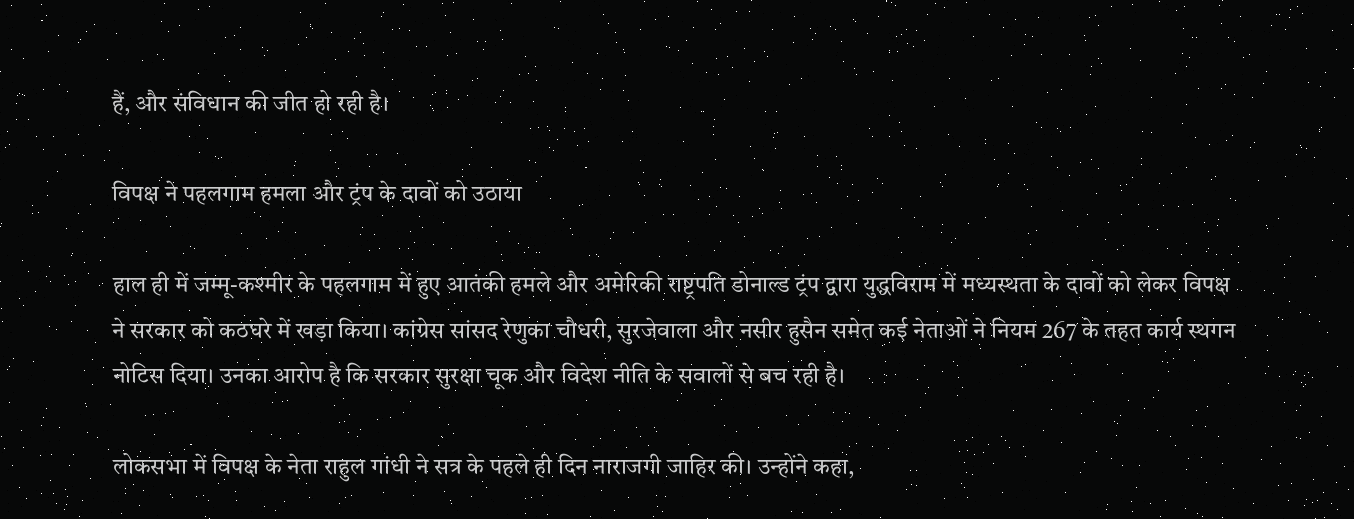हैं, और संविधान की जीत हो रही है।

विपक्ष ने पहलगाम हमला और ट्रंप के दावों को उठाया

हाल ही में जम्मू-कश्मीर के पहलगाम में हुए आतंकी हमले और अमेरिकी राष्ट्रपति डोनाल्ड ट्रंप द्वारा युद्धविराम में मध्यस्थता के दावों को लेकर विपक्ष ने सरकार को कठघरे में खड़ा किया। कांग्रेस सांसद रेणुका चौधरी, सुरजेवाला और नसीर हुसैन समेत कई नेताओं ने नियम 267 के तहत कार्य स्थगन नोटिस दिया। उनका आरोप है कि सरकार सुरक्षा चूक और विदेश नीति के सवालों से बच रही है।

लोकसभा में विपक्ष के नेता राहुल गांधी ने सत्र के पहले ही दिन नाराजगी जाहिर की। उन्होंने कहा,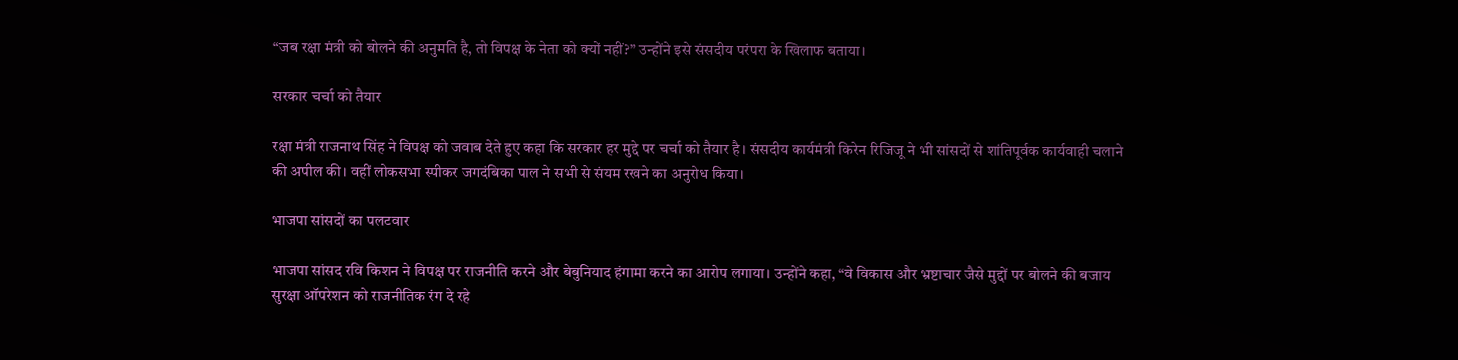“जब रक्षा मंत्री को बोलने की अनुमति है, तो विपक्ष के नेता को क्यों नहीं?” उन्होंने इसे संसदीय परंपरा के खिलाफ बताया।

सरकार चर्चा को तैयार

रक्षा मंत्री राजनाथ सिंह ने विपक्ष को जवाब देते हुए कहा कि सरकार हर मुद्दे पर चर्चा को तैयार है। संसदीय कार्यमंत्री किरेन रिजिजू ने भी सांसदों से शांतिपूर्वक कार्यवाही चलाने की अपील की। वहीं लोकसभा स्पीकर जगदंबिका पाल ने सभी से संयम रखने का अनुरोध किया।

भाजपा सांसदों का पलटवार

भाजपा सांसद रवि किशन ने विपक्ष पर राजनीति करने और बेबुनियाद हंगामा करने का आरोप लगाया। उन्होंने कहा, “वे विकास और भ्रष्टाचार जैसे मुद्दों पर बोलने की बजाय सुरक्षा ऑपरेशन को राजनीतिक रंग दे रहे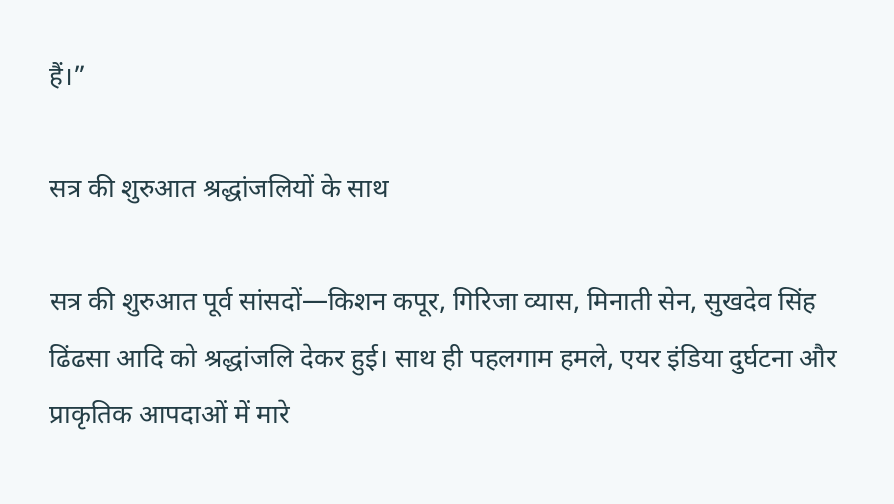हैं।”

सत्र की शुरुआत श्रद्धांजलियों के साथ

सत्र की शुरुआत पूर्व सांसदों—किशन कपूर, गिरिजा व्यास, मिनाती सेन, सुखदेव सिंह ढिंढसा आदि को श्रद्धांजलि देकर हुई। साथ ही पहलगाम हमले, एयर इंडिया दुर्घटना और प्राकृतिक आपदाओं में मारे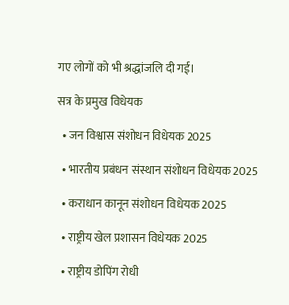गए लोगों को भी श्रद्धांजलि दी गई।

सत्र के प्रमुख विधेयक

  • जन विश्वास संशोधन विधेयक 2025

  • भारतीय प्रबंधन संस्थान संशोधन विधेयक 2025

  • कराधान कानून संशोधन विधेयक 2025

  • राष्ट्रीय खेल प्रशासन विधेयक 2025

  • राष्ट्रीय डोपिंग रोधी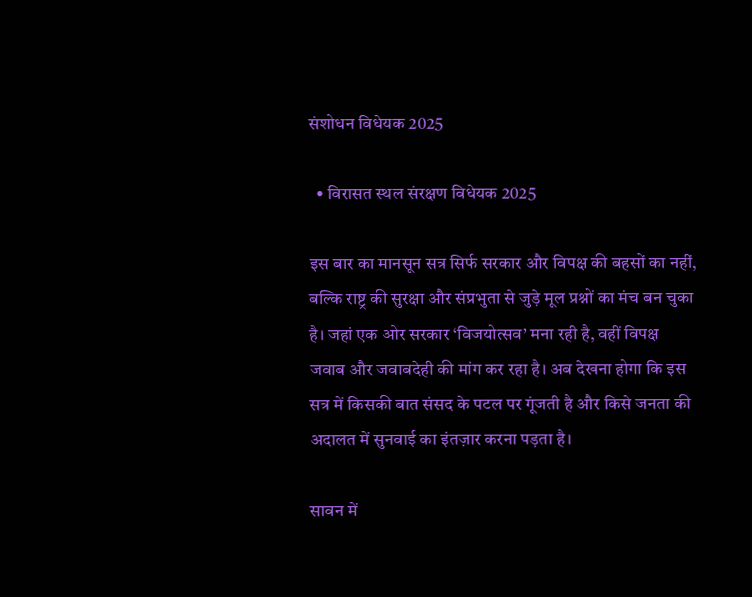संशोधन विधेयक 2025

  • विरासत स्थल संरक्षण विधेयक 2025

इस बार का मानसून सत्र सिर्फ सरकार और विपक्ष की बहसों का नहीं, बल्कि राष्ट्र की सुरक्षा और संप्रभुता से जुड़े मूल प्रश्नों का मंच बन चुका है। जहां एक ओर सरकार ‘विजयोत्सव’ मना रही है, वहीं विपक्ष जवाब और जवाबदेही की मांग कर रहा है। अब देखना होगा कि इस सत्र में किसकी बात संसद के पटल पर गूंजती है और किसे जनता की अदालत में सुनवाई का इंतज़ार करना पड़ता है।

सावन में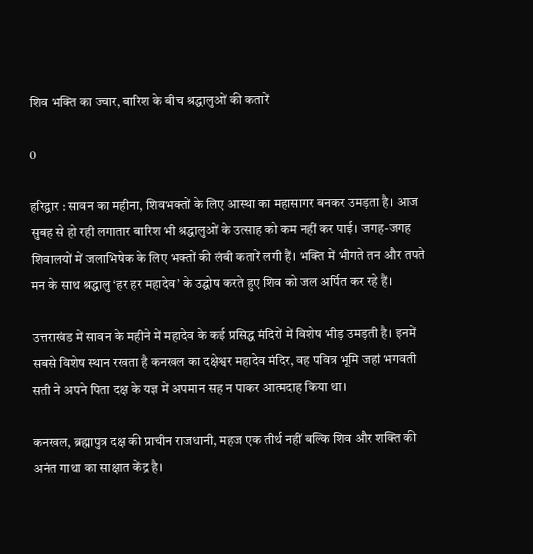शिव भक्ति का ज्वार, बारिश के बीच श्रद्धालुओं की कतारें

0

हरिद्वार : सावन का महीना, शिवभक्तों के लिए आस्था का महासागर बनकर उमड़ता है। आज सुबह से हो रही लगातार बारिश भी श्रद्धालुओं के उत्साह को कम नहीं कर पाई। जगह-जगह शिवालयों में जलाभिषेक के लिए भक्तों की लंबी कतारें लगी हैं। भक्ति में भीगते तन और तपते मन के साथ श्रद्धालु ‘हर हर महादेव’ के उद्घोष करते हुए शिव को जल अर्पित कर रहे हैं।

उत्तराखंड में सावन के महीने में महादेव के कई प्रसिद्ध मंदिरों में विशेष भीड़ उमड़ती है। इनमें सबसे विशेष स्थान रखता है कनखल का दक्षेश्वर महादेव मंदिर, वह पवित्र भूमि जहां भगवती सती ने अपने पिता दक्ष के यज्ञ में अपमान सह न पाकर आत्मदाह किया था।

कनखल, ब्रह्मापुत्र दक्ष की प्राचीन राजधानी, महज एक तीर्थ नहीं बल्कि शिव और शक्ति की अनंत गाथा का साक्षात केंद्र है।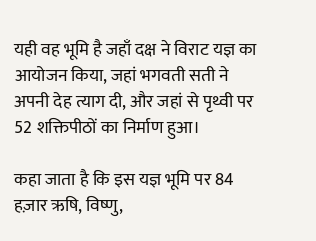यही वह भूमि है जहाँ दक्ष ने विराट यज्ञ का आयोजन किया, जहां भगवती सती ने अपनी देह त्याग दी, और जहां से पृथ्वी पर 52 शक्तिपीठों का निर्माण हुआ।

कहा जाता है कि इस यज्ञ भूमि पर 84 हज़ार ऋषि, विष्णु,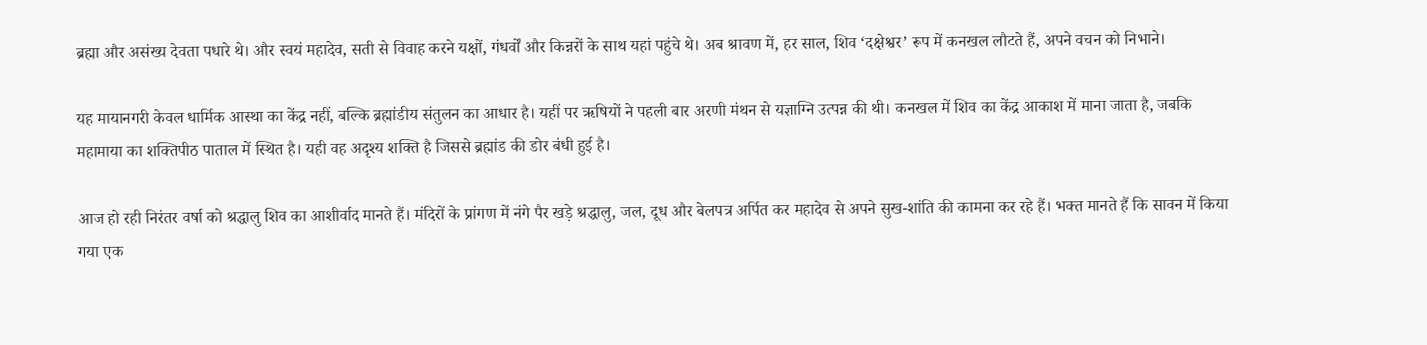ब्रह्मा और असंख्य देवता पधारे थे। और स्वयं महादेव, सती से विवाह करने यक्षों, गंधर्वों और किन्नरों के साथ यहां पहुंचे थे। अब श्रावण में, हर साल, शिव ‘दक्षेश्वर’ रूप में कनखल लौटते हैं, अपने वचन को निभाने।

यह मायानगरी केवल धार्मिक आस्था का केंद्र नहीं, बल्कि ब्रह्मांडीय संतुलन का आधार है। यहीं पर ऋषियों ने पहली बार अरणी मंथन से यज्ञाग्नि उत्पन्न की थी। कनखल में शिव का केंद्र आकाश में माना जाता है, जबकि महामाया का शक्तिपीठ पाताल में स्थित है। यही वह अदृश्य शक्ति है जिससे ब्रह्मांड की डोर बंधी हुई है।

आज हो रही निरंतर वर्षा को श्रद्धालु शिव का आशीर्वाद मानते हैं। मंदिरों के प्रांगण में नंगे पैर खड़े श्रद्धालु, जल, दूध और बेलपत्र अर्पित कर महादेव से अपने सुख-शांति की कामना कर रहे हैं। भक्त मानते हैं कि सावन में किया गया एक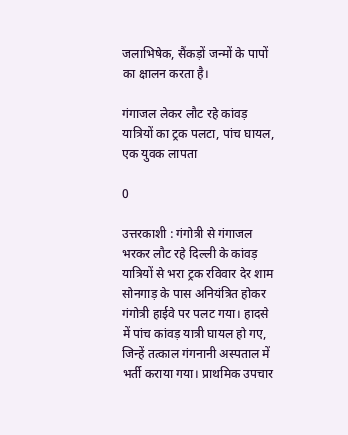जलाभिषेक, सैंकड़ों जन्मों के पापों का क्षालन करता है।

गंगाजल लेकर लौट रहे कांवड़ यात्रियों का ट्रक पलटा, पांच घायल, एक युवक लापता

0

उत्तरकाशी : गंगोत्री से गंगाजल भरकर लौट रहे दिल्ली के कांवड़ यात्रियों से भरा ट्रक रविवार देर शाम सोनगाड़ के पास अनियंत्रित होकर गंगोत्री हाईवे पर पलट गया। हादसे में पांच कांवड़ यात्री घायल हो गए, जिन्हें तत्काल गंगनानी अस्पताल में भर्ती कराया गया। प्राथमिक उपचार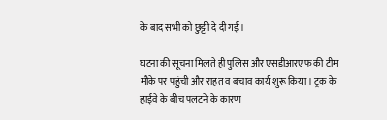के बाद सभी को छुट्टी दे दी गई।

घटना की सूचना मिलते ही पुलिस और एसडीआरएफ की टीम मौके पर पहुंची और राहत व बचाव कार्य शुरू किया। ट्रक के हाईवे के बीच पलटने के कारण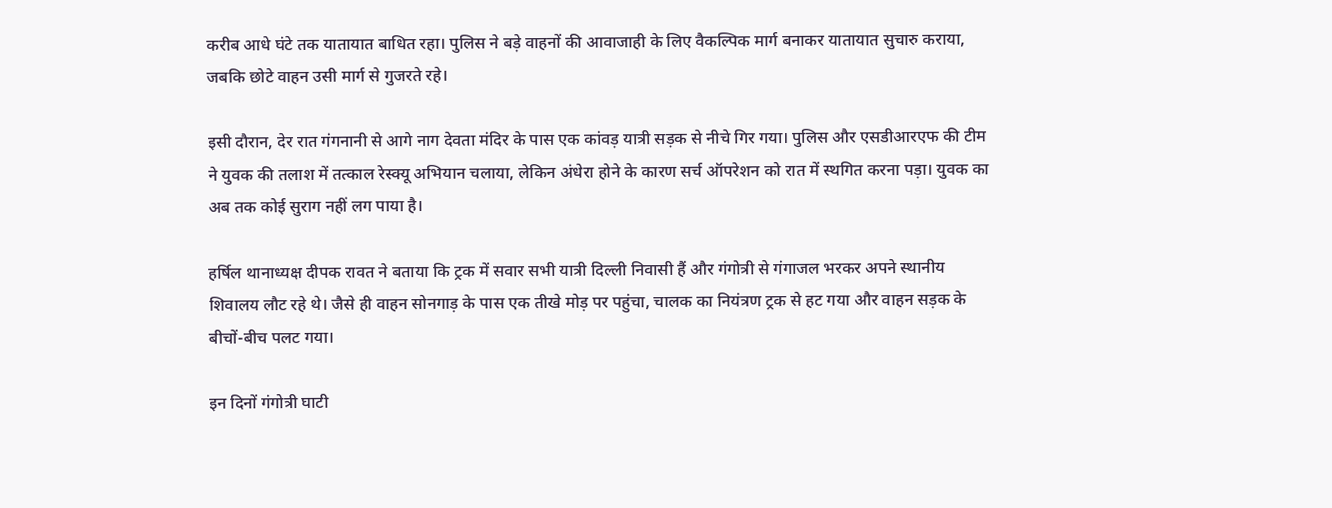करीब आधे घंटे तक यातायात बाधित रहा। पुलिस ने बड़े वाहनों की आवाजाही के लिए वैकल्पिक मार्ग बनाकर यातायात सुचारु कराया, जबकि छोटे वाहन उसी मार्ग से गुजरते रहे।

इसी दौरान, देर रात गंगनानी से आगे नाग देवता मंदिर के पास एक कांवड़ यात्री सड़क से नीचे गिर गया। पुलिस और एसडीआरएफ की टीम ने युवक की तलाश में तत्काल रेस्क्यू अभियान चलाया, लेकिन अंधेरा होने के कारण सर्च ऑपरेशन को रात में स्थगित करना पड़ा। युवक का अब तक कोई सुराग नहीं लग पाया है।

हर्षिल थानाध्यक्ष दीपक रावत ने बताया कि ट्रक में सवार सभी यात्री दिल्ली निवासी हैं और गंगोत्री से गंगाजल भरकर अपने स्थानीय शिवालय लौट रहे थे। जैसे ही वाहन सोनगाड़ के पास एक तीखे मोड़ पर पहुंचा, चालक का नियंत्रण ट्रक से हट गया और वाहन सड़क के बीचों-बीच पलट गया।

इन दिनों गंगोत्री घाटी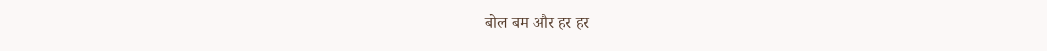बोल बम और हर हर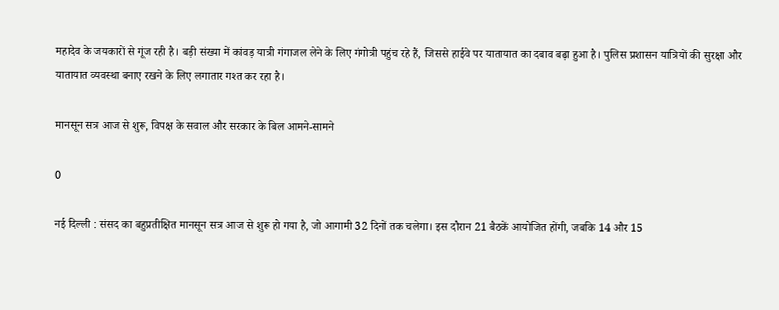महादेव के जयकारों से गूंज रही है। बड़ी संख्या में कांवड़ यात्री गंगाजल लेने के लिए गंगोत्री पहुंच रहे हैं, जिससे हाईवे पर यातायात का दबाव बढ़ा हुआ है। पुलिस प्रशासन यात्रियों की सुरक्षा और यातायात व्यवस्था बनाए रखने के लिए लगातार गश्त कर रहा है।

मानसून सत्र आज से शुरू, विपक्ष के सवाल और सरकार के बिल आमने-सामने

0

नई दिल्ली : संसद का बहुप्रतीक्षित मानसून सत्र आज से शुरू हो गया है, जो आगामी 32 दिनों तक चलेगा। इस दौरान 21 बैठकें आयोजित होंगी, जबकि 14 और 15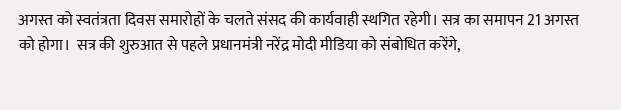अगस्त को स्वतंत्रता दिवस समारोहों के चलते संसद की कार्यवाही स्थगित रहेगी। सत्र का समापन 21 अगस्त को होगा।  सत्र की शुरुआत से पहले प्रधानमंत्री नरेंद्र मोदी मीडिया को संबोधित करेंगे,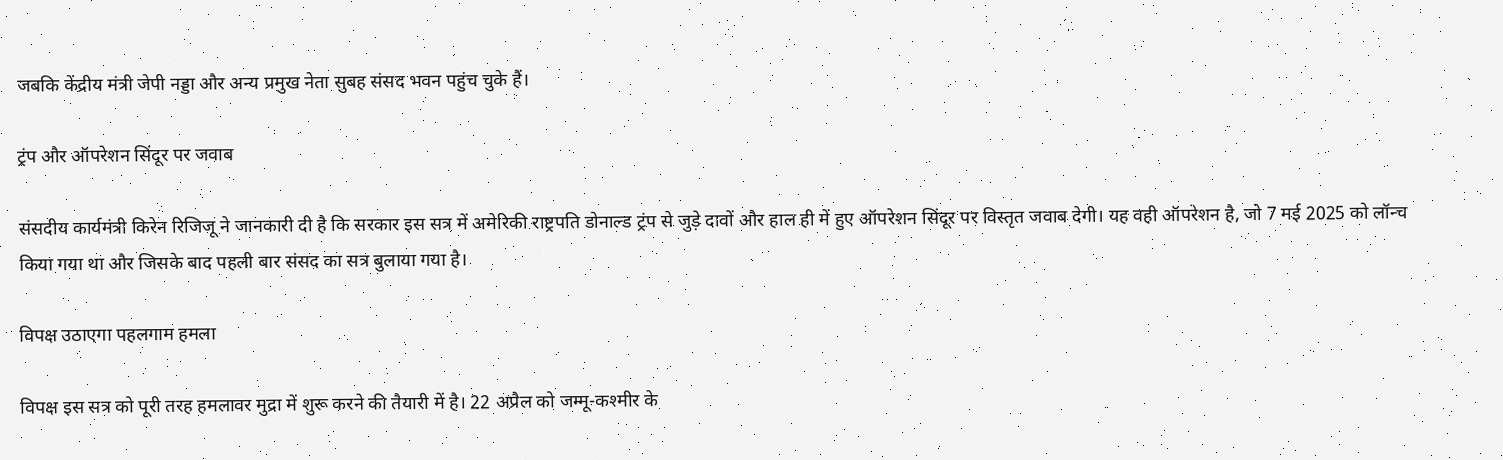जबकि केंद्रीय मंत्री जेपी नड्डा और अन्य प्रमुख नेता सुबह संसद भवन पहुंच चुके हैं।

ट्रंप और ऑपरेशन सिंदूर पर जवाब

संसदीय कार्यमंत्री किरेन रिजिजू ने जानकारी दी है कि सरकार इस सत्र में अमेरिकी राष्ट्रपति डोनाल्ड ट्रंप से जुड़े दावों और हाल ही में हुए ऑपरेशन सिंदूर पर विस्तृत जवाब देगी। यह वही ऑपरेशन है, जो 7 मई 2025 को लॉन्च किया गया था और जिसके बाद पहली बार संसद का सत्र बुलाया गया है।

विपक्ष उठाएगा पहलगाम हमला

विपक्ष इस सत्र को पूरी तरह हमलावर मुद्रा में शुरू करने की तैयारी में है। 22 अप्रैल को जम्मू-कश्मीर के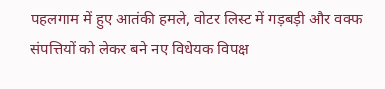पहलगाम में हुए आतंकी हमले, वोटर लिस्ट में गड़बड़ी और वक्फ संपत्तियों को लेकर बने नए विधेयक विपक्ष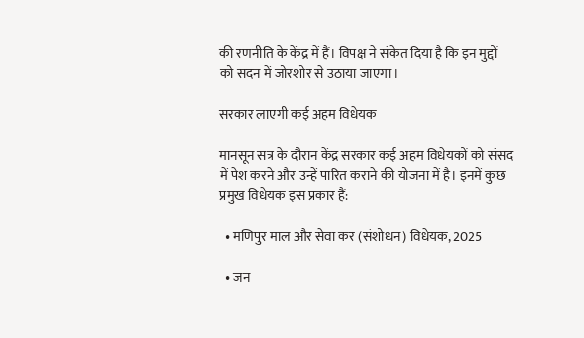की रणनीति के केंद्र में हैं। विपक्ष ने संकेत दिया है कि इन मुद्दों को सदन में जोरशोर से उठाया जाएगा।

सरकार लाएगी कई अहम विधेयक

मानसून सत्र के दौरान केंद्र सरकार कई अहम विधेयकों को संसद में पेश करने और उन्हें पारित कराने की योजना में है। इनमें कुछ प्रमुख विधेयक इस प्रकार हैं:

  • मणिपुर माल और सेवा कर (संशोधन) विधेयक, 2025

  • जन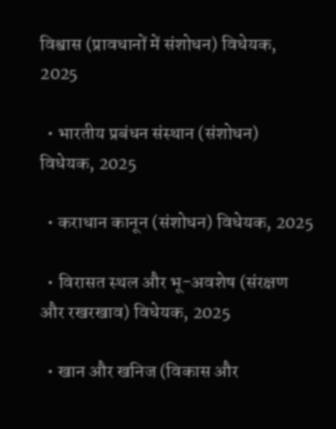विश्वास (प्रावधानों में संशोधन) विधेयक, 2025

  • भारतीय प्रबंधन संस्थान (संशोधन) विधेयक, 2025

  • कराधान कानून (संशोधन) विधेयक, 2025

  • विरासत स्थल और भू-अवशेष (संरक्षण और रखरखाव) विधेयक, 2025

  • खान और खनिज (विकास और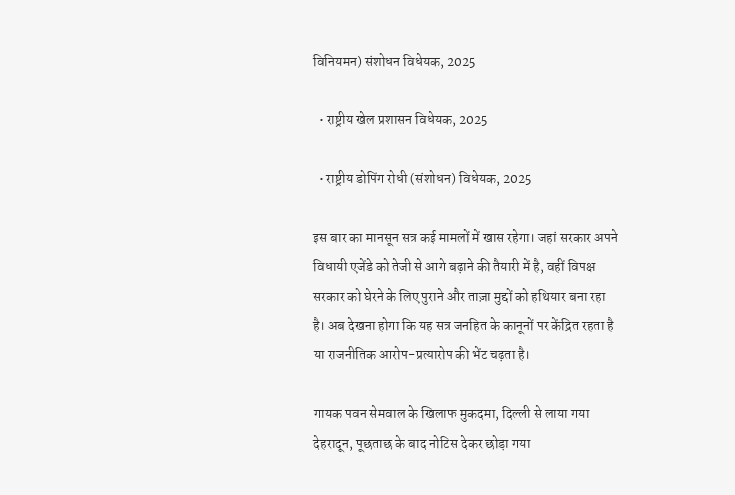विनियमन) संशोधन विधेयक, 2025

  • राष्ट्रीय खेल प्रशासन विधेयक, 2025

  • राष्ट्रीय डोपिंग रोधी (संशोधन) विधेयक, 2025

इस बार का मानसून सत्र कई मामलों में खास रहेगा। जहां सरकार अपने विधायी एजेंडे को तेजी से आगे बढ़ाने की तैयारी में है, वहीं विपक्ष सरकार को घेरने के लिए पुराने और ताज़ा मुद्दों को हथियार बना रहा है। अब देखना होगा कि यह सत्र जनहित के कानूनों पर केंद्रित रहता है या राजनीतिक आरोप-प्रत्यारोप की भेंट चढ़ता है।

गायक पवन सेमवाल के खिलाफ मुकदमा, दिल्ली से लाया गया देहरादून, पूछताछ के बाद नोटिस देकर छोड़ा गया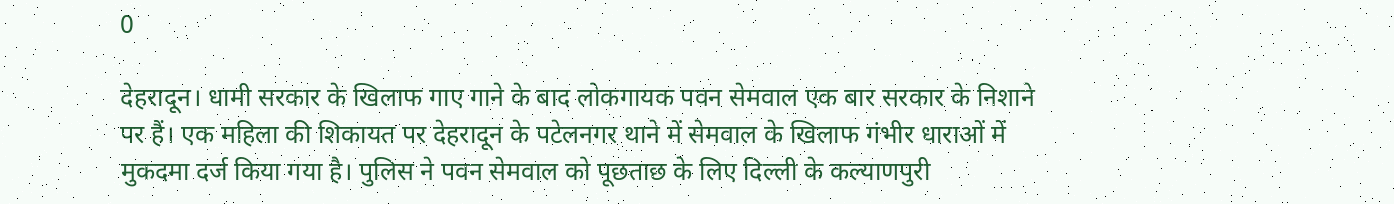0

देहरादून। धामी सरकार के खिलाफ गाए गाने के बाद लोकगायक पवन सेमवाल एक बार सरकार के निशाने पर हैं। एक महिला की शिकायत पर देहरादून के पटेलनगर थाने में सेमवाल के खिलाफ गंभीर धाराओं में मुकदमा दर्ज किया गया है। पुलिस ने पवन सेमवाल को पूछताछ के लिए दिल्ली के कल्याणपुरी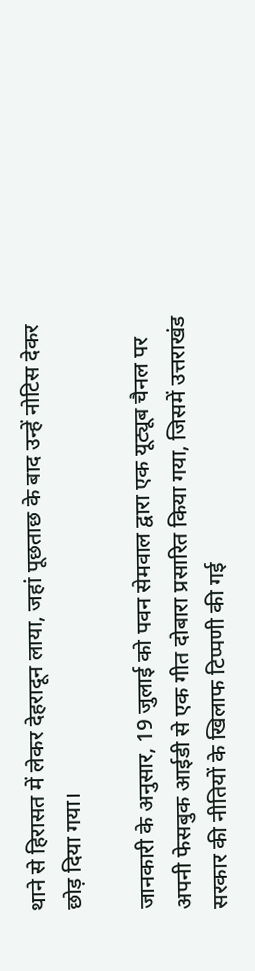थाने से हिरासत में लेकर देहरादून लाया, जहां पूछताछ के बाद उन्हें नोटिस देकर छोड़ दिया गया।

जानकारी के अनुसार, 19 जुलाई को पवन सेमवाल द्वारा एक यूट्यूब चैनल पर अपनी फेसबुक आईडी से एक गीत दोबारा प्रसारित किया गया, जिसमें उत्तराखंड सरकार की नीतियों के खिलाफ टिप्पणी की गई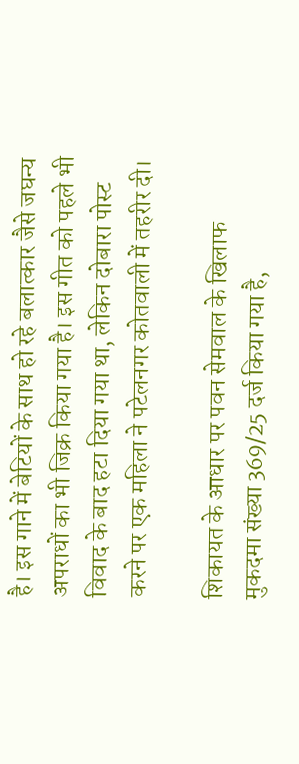है। इस गाने में बेटियों के साथ हो रहे बलात्कार जैसे जघन्य अपराधों का भी जिक्र किया गया है। इस गीत को पहले भी विवाद के बाद हटा दिया गया था, लेकिन दोबारा पोस्ट करने पर एक महिला ने पटेलनगर कोतवाली में तहरीर दी।

शिकायत के आधार पर पवन सेमवाल के खिलाफ मुकदमा संख्या 369/25 दर्ज किया गया है,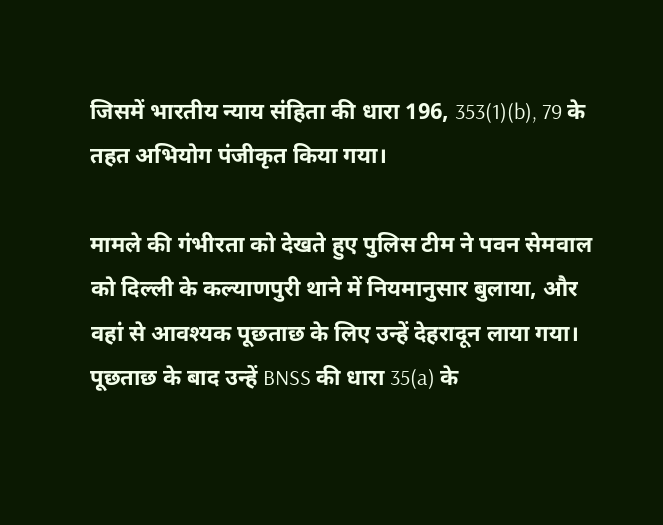जिसमें भारतीय न्याय संहिता की धारा 196, 353(1)(b), 79 के तहत अभियोग पंजीकृत किया गया।

मामले की गंभीरता को देखते हुए पुलिस टीम ने पवन सेमवाल को दिल्ली के कल्याणपुरी थाने में नियमानुसार बुलाया, और वहां से आवश्यक पूछताछ के लिए उन्हें देहरादून लाया गया। पूछताछ के बाद उन्हें BNSS की धारा 35(a) के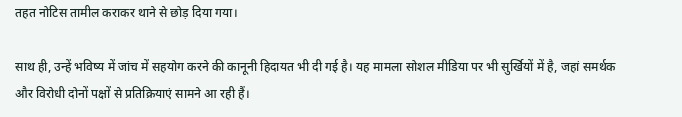तहत नोटिस तामील कराकर थाने से छोड़ दिया गया।

साथ ही, उन्हें भविष्य में जांच में सहयोग करने की कानूनी हिदायत भी दी गई है। यह मामला सोशल मीडिया पर भी सुर्खियों में है, जहां समर्थक और विरोधी दोनों पक्षों से प्रतिक्रियाएं सामने आ रही हैं।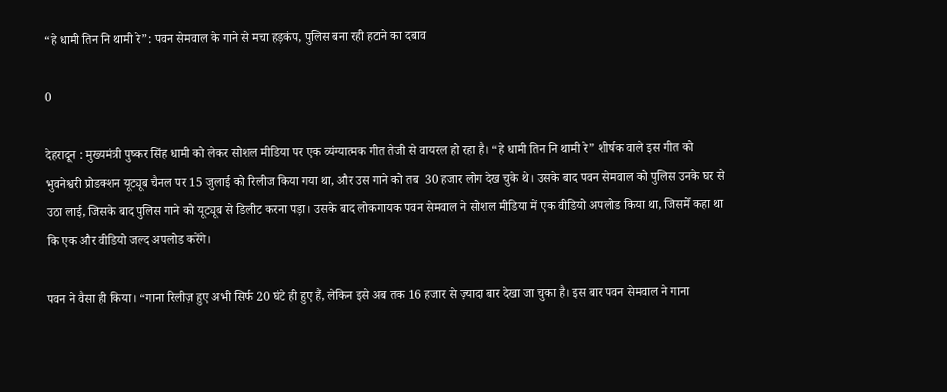“हे धामी तिन नि थामी रे”: पवन सेमवाल के गाने से मचा हड़कंप, पुलिस बना रही हटाने का दबाव

0

देहरादून : मुख्यमंत्री पुष्कर सिंह धामी को लेकर सोशल मीडिया पर एक व्यंग्यात्मक गीत तेजी से वायरल हो रहा है। “हे धामी तिन नि थामी रे” शीर्षक वाले इस गीत को भुवनेश्वरी प्रोडक्शन यूट्यूब चैनल पर 15 जुलाई को रिलीज किया गया था, और उस गाने को तब  30 हजार लोग देख चुके थे। उसके बाद पवन सेमवाल को पुलिस उनके घर से उठा लाई, जिसके बाद पुलिस गाने को यूट्यूब से डिलीट करना पड़ा। उसके बाद लोकगायक पवन सेमवाल ने सोशल मीडिया में एक वीडियो अपलोड किया था, जिसमेँ कहा था कि एक और वीडियो जल्द अपलोड करेंगे।

पवन ने वैसा ही किया। “गाना रिलीज़ हुए अभी सिर्फ 20 घंटे ही हुए हैं, लेकिन इसे अब तक 16 हजार से ज़्यादा बार देखा जा चुका है। इस बार पवन सेमवाल ने गाना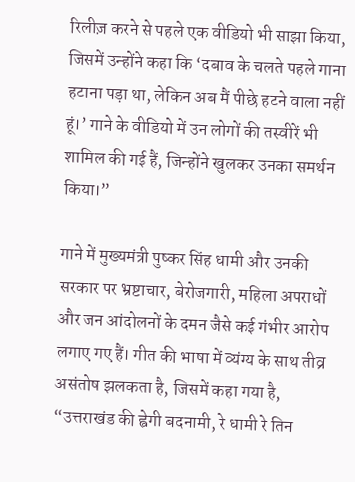रिलीज़ करने से पहले एक वीडियो भी साझा किया, जिसमें उन्होंने कहा कि ‘दबाव के चलते पहले गाना हटाना पड़ा था, लेकिन अब मैं पीछे हटने वाला नहीं हूं।’ गाने के वीडियो में उन लोगों की तस्वीरें भी शामिल की गई हैं, जिन्होंने खुलकर उनका समर्थन किया।”

गाने में मुख्यमंत्री पुष्कर सिंह धामी और उनकी सरकार पर भ्रष्टाचार, बेरोजगारी, महिला अपराधों और जन आंदोलनों के दमन जैसे कई गंभीर आरोप लगाए गए हैं। गीत की भाषा में व्यंग्य के साथ तीव्र असंतोष झलकता है, जिसमें कहा गया है, “उत्तराखंड की ह्वेगी बदनामी, रे धामी रे तिन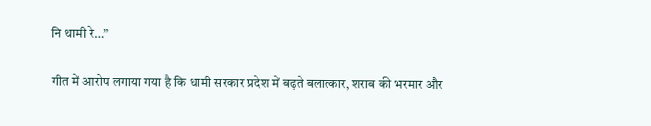नि थामी रे…”

गीत में आरोप लगाया गया है कि धामी सरकार प्रदेश में बढ़ते बलात्कार, शराब की भरमार और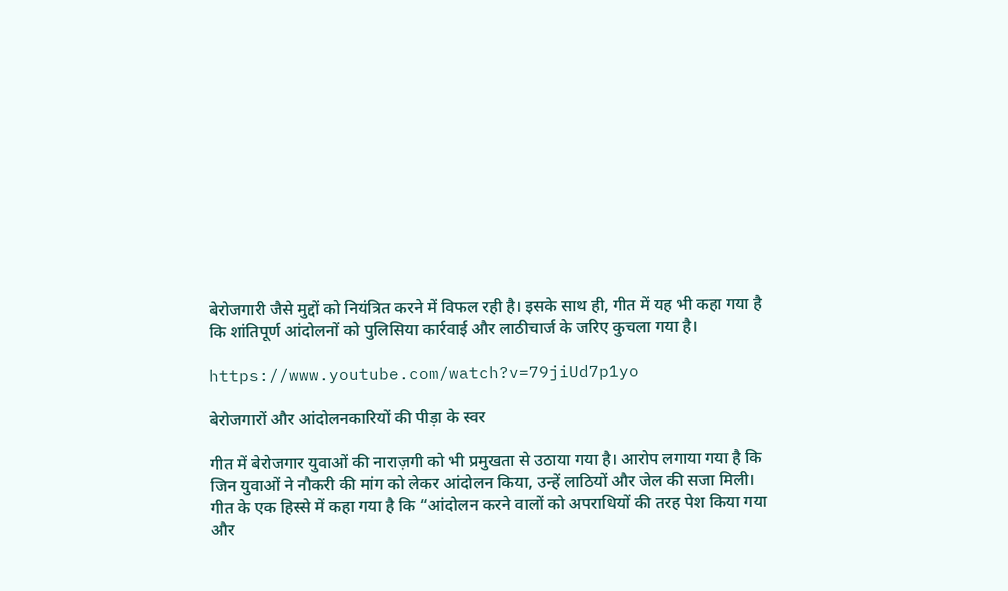बेरोजगारी जैसे मुद्दों को नियंत्रित करने में विफल रही है। इसके साथ ही, गीत में यह भी कहा गया है कि शांतिपूर्ण आंदोलनों को पुलिसिया कार्रवाई और लाठीचार्ज के जरिए कुचला गया है।

https://www.youtube.com/watch?v=79jiUd7p1yo

बेरोजगारों और आंदोलनकारियों की पीड़ा के स्वर

गीत में बेरोजगार युवाओं की नाराज़गी को भी प्रमुखता से उठाया गया है। आरोप लगाया गया है कि जिन युवाओं ने नौकरी की मांग को लेकर आंदोलन किया, उन्हें लाठियों और जेल की सजा मिली। गीत के एक हिस्से में कहा गया है कि “आंदोलन करने वालों को अपराधियों की तरह पेश किया गया और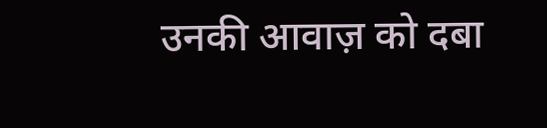उनकी आवाज़ को दबा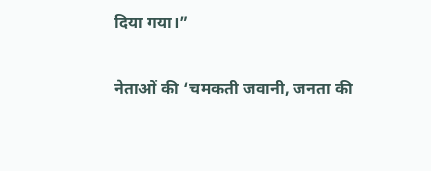दिया गया।”

नेताओं की ‘चमकती जवानी, जनता की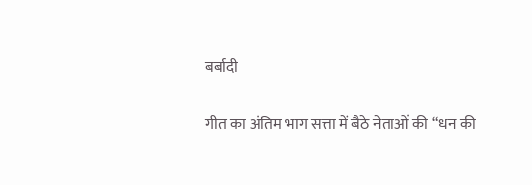बर्बादी

गीत का अंतिम भाग सत्ता में बैठे नेताओं की “धन की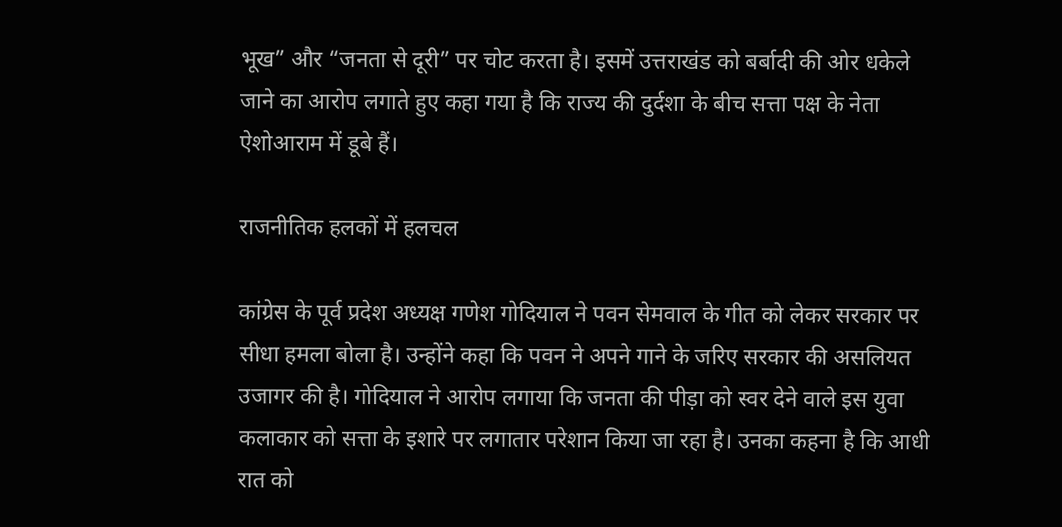भूख” और “जनता से दूरी” पर चोट करता है। इसमें उत्तराखंड को बर्बादी की ओर धकेले जाने का आरोप लगाते हुए कहा गया है कि राज्य की दुर्दशा के बीच सत्ता पक्ष के नेता ऐशोआराम में डूबे हैं।

राजनीतिक हलकों में हलचल

कांग्रेस के पूर्व प्रदेश अध्यक्ष गणेश गोदियाल ने पवन सेमवाल के गीत को लेकर सरकार पर सीधा हमला बोला है। उन्होंने कहा कि पवन ने अपने गाने के जरिए सरकार की असलियत उजागर की है। गोदियाल ने आरोप लगाया कि जनता की पीड़ा को स्वर देने वाले इस युवा कलाकार को सत्ता के इशारे पर लगातार परेशान किया जा रहा है। उनका कहना है कि आधी रात को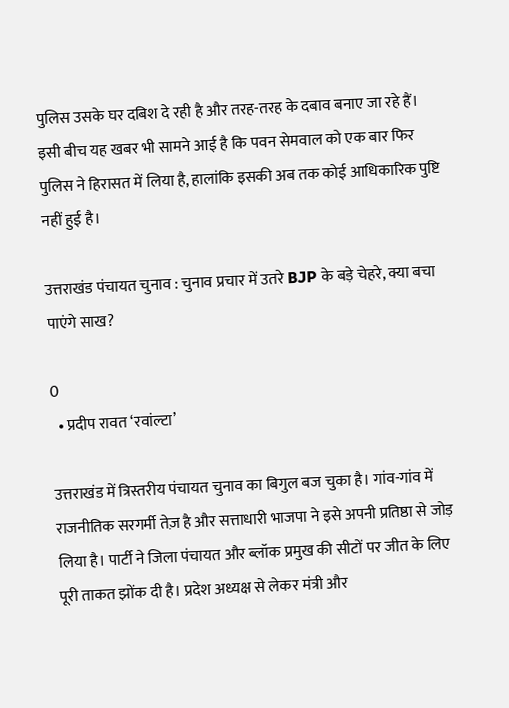पुलिस उसके घर दबिश दे रही है और तरह-तरह के दबाव बनाए जा रहे हैं। इसी बीच यह खबर भी सामने आई है कि पवन सेमवाल को एक बार फिर पुलिस ने हिरासत में लिया है, हालांकि इसकी अब तक कोई आधिकारिक पुष्टि नहीं हुई है।

उत्तराखंड पंचायत चुनाव : चुनाव प्रचार में उतरे BJP के बड़े चेहरे, क्या बचा पाएंगे साख?

0
  • प्रदीप रावत ‘रवांल्टा’

उत्तराखंड में त्रिस्तरीय पंचायत चुनाव का बिगुल बज चुका है। गांव-गांव में राजनीतिक सरगर्मी तेज़ है और सत्ताधारी भाजपा ने इसे अपनी प्रतिष्ठा से जोड़ लिया है। पार्टी ने जिला पंचायत और ब्लॉक प्रमुख की सीटों पर जीत के लिए पूरी ताकत झोंक दी है। प्रदेश अध्यक्ष से लेकर मंत्री और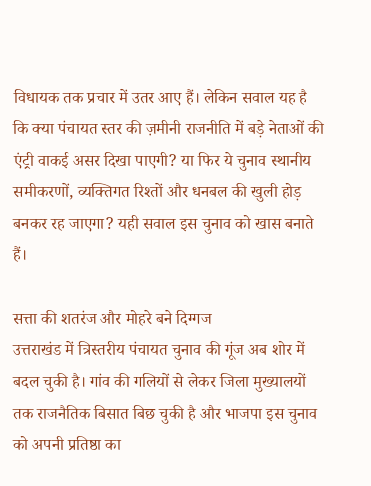विधायक तक प्रचार में उतर आए हैं। लेकिन सवाल यह है कि क्या पंचायत स्तर की ज़मीनी राजनीति में बड़े नेताओं की एंट्री वाकई असर दिखा पाएगी? या फिर ये चुनाव स्थानीय समीकरणों, व्यक्तिगत रिश्तों और धनबल की खुली होड़ बनकर रह जाएगा? यही सवाल इस चुनाव को खास बनाते हैं।

सत्ता की शतरंज और मोहरे बने दिग्गज
उत्तराखंड में त्रिस्तरीय पंचायत चुनाव की गूंज अब शोर में बदल चुकी है। गांव की गलियों से लेकर जिला मुख्यालयों तक राजनैतिक बिसात बिछ चुकी है और भाजपा इस चुनाव को अपनी प्रतिष्ठा का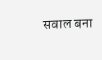सवाल बना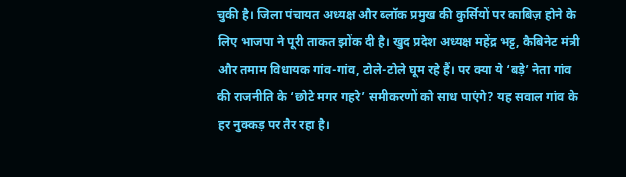चुकी है। जिला पंचायत अध्यक्ष और ब्लॉक प्रमुख की कुर्सियों पर काबिज़ होने के लिए भाजपा ने पूरी ताकत झोंक दी है। खुद प्रदेश अध्यक्ष महेंद्र भट्ट, कैबिनेट मंत्री और तमाम विधायक गांव-गांव, टोले-टोले घूम रहे हैं। पर क्या ये ‘बड़े’ नेता गांव की राजनीति के ‘छोटे मगर गहरे’ समीकरणों को साध पाएंगे? यह सवाल गांव के हर नुक्कड़ पर तैर रहा है।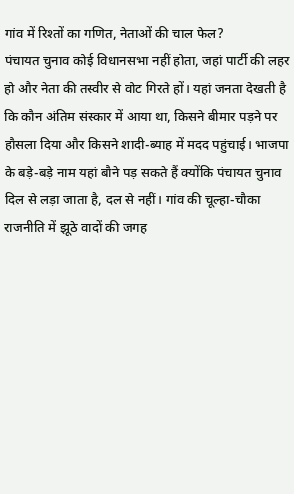गांव में रिश्तों का गणित, नेताओं की चाल फेल?
पंचायत चुनाव कोई विधानसभा नहीं होता, जहां पार्टी की लहर हो और नेता की तस्वीर से वोट गिरते हों। यहां जनता देखती है कि कौन अंतिम संस्कार में आया था, किसने बीमार पड़ने पर हौसला दिया और किसने शादी-ब्याह में मदद पहुंचाई। भाजपा के बड़े-बड़े नाम यहां बौने पड़ सकते हैं क्योंकि पंचायत चुनाव दिल से लड़ा जाता है, दल से नहीं। गांव की चूल्हा-चौका राजनीति में झूठे वादों की जगह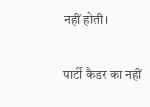नहीं होती।

पार्टी कैडर का नहीं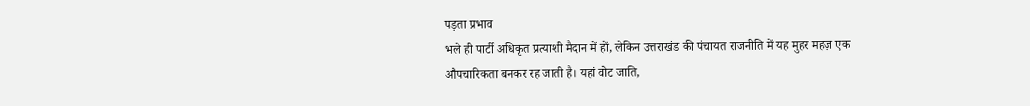पड़ता प्रभाव
भले ही पार्टी अधिकृत प्रत्याशी मैदान में हों, लेकिन उत्तराखंड की पंचायत राजनीति में यह मुहर महज़ एक औपचारिकता बनकर रह जाती है। यहां वोट जाति,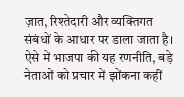ज़ात, रिश्तेदारी और व्यक्तिगत संबंधों के आधार पर डाला जाता है। ऐसे में भाजपा की यह रणनीति, बड़े नेताओं को प्रचार में झोंकना कहीं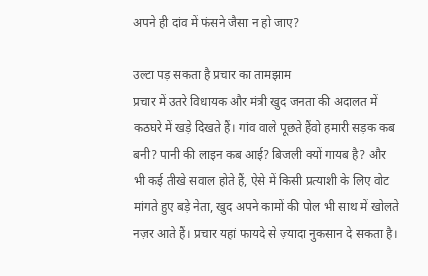अपने ही दांव में फंसने जैसा न हो जाए?

उल्टा पड़ सकता है प्रचार का तामझाम
प्रचार में उतरे विधायक और मंत्री खुद जनता की अदालत में कठघरे में खड़े दिखते हैं। गांव वाले पूछते हैंवो हमारी सड़क कब बनी? पानी की लाइन कब आई? बिजली क्यों गायब है? और भी कई तीखे सवाल होते हैं, ऐसे में किसी प्रत्याशी के लिए वोट मांगते हुए बड़े नेता, खुद अपने कामों की पोल भी साथ में खोलते नज़र आते हैं। प्रचार यहां फायदे से ज़्यादा नुकसान दे सकता है।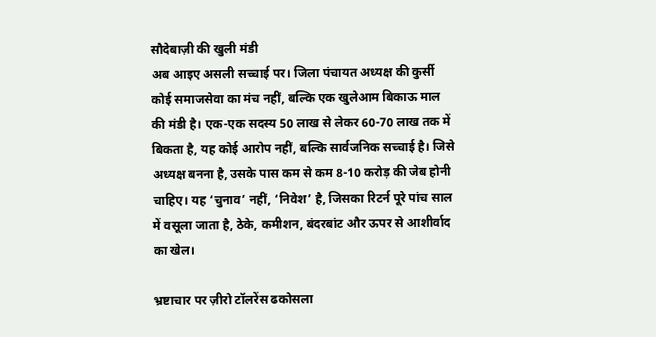सौदेबाज़ी की खुली मंडी
अब आइए असली सच्चाई पर। जिला पंचायत अध्यक्ष की कुर्सी कोई समाजसेवा का मंच नहीं, बल्कि एक खुलेआम बिकाऊ माल की मंडी है। एक-एक सदस्य 50 लाख से लेकर 60-70 लाख तक में बिकता है, यह कोई आरोप नहीं, बल्कि सार्वजनिक सच्चाई है। जिसे अध्यक्ष बनना है, उसके पास कम से कम 8-10 करोड़ की जेब होनी चाहिए। यह ‘चुनाव’ नहीं, ‘निवेश’ है, जिसका रिटर्न पूरे पांच साल में वसूला जाता है, ठेके, कमीशन, बंदरबांट और ऊपर से आशीर्वाद का खेल।

भ्रष्टाचार पर ज़ीरो टॉलरेंस ढकोसला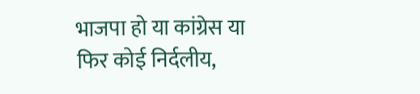भाजपा हो या कांग्रेस या फिर कोई निर्दलीय,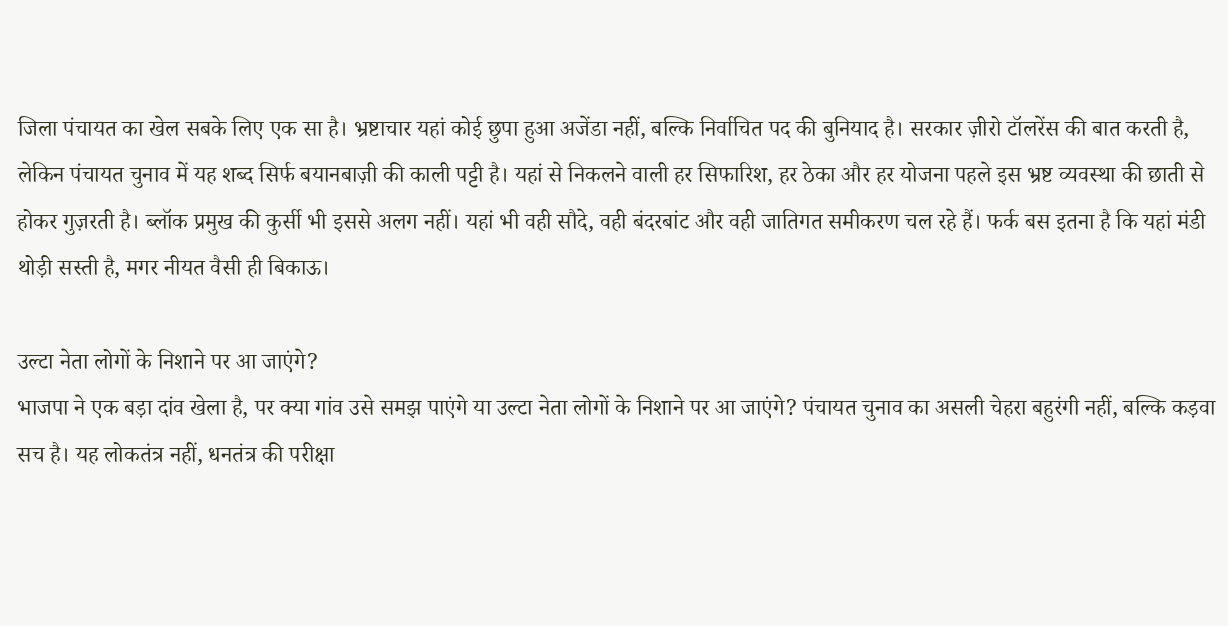जिला पंचायत का खेल सबके लिए एक सा है। भ्रष्टाचार यहां कोई छुपा हुआ अजेंडा नहीं, बल्कि निर्वाचित पद की बुनियाद है। सरकार ज़ीरो टॉलरेंस की बात करती है, लेकिन पंचायत चुनाव में यह शब्द सिर्फ बयानबाज़ी की काली पट्टी है। यहां से निकलने वाली हर सिफारिश, हर ठेका और हर योजना पहले इस भ्रष्ट व्यवस्था की छाती से होकर गुज़रती है। ब्लॉक प्रमुख की कुर्सी भी इससे अलग नहीं। यहां भी वही सौदे, वही बंदरबांट और वही जातिगत समीकरण चल रहे हैं। फर्क बस इतना है कि यहां मंडी थोड़ी सस्ती है, मगर नीयत वैसी ही बिकाऊ।

उल्टा नेता लोगों के निशाने पर आ जाएंगे?
भाजपा ने एक बड़ा दांव खेला है, पर क्या गांव उसे समझ पाएंगे या उल्टा नेता लोगों के निशाने पर आ जाएंगे? पंचायत चुनाव का असली चेहरा बहुरंगी नहीं, बल्कि कड़वा सच है। यह लोकतंत्र नहीं, धनतंत्र की परीक्षा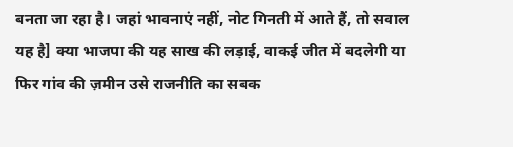बनता जा रहा है। जहां भावनाएं नहीं, नोट गिनती में आते हैं, तो सवाल यह है] क्या भाजपा की यह साख की लड़ाई, वाकई जीत में बदलेगी या फिर गांव की ज़मीन उसे राजनीति का सबक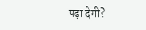पढ़ा देगी?